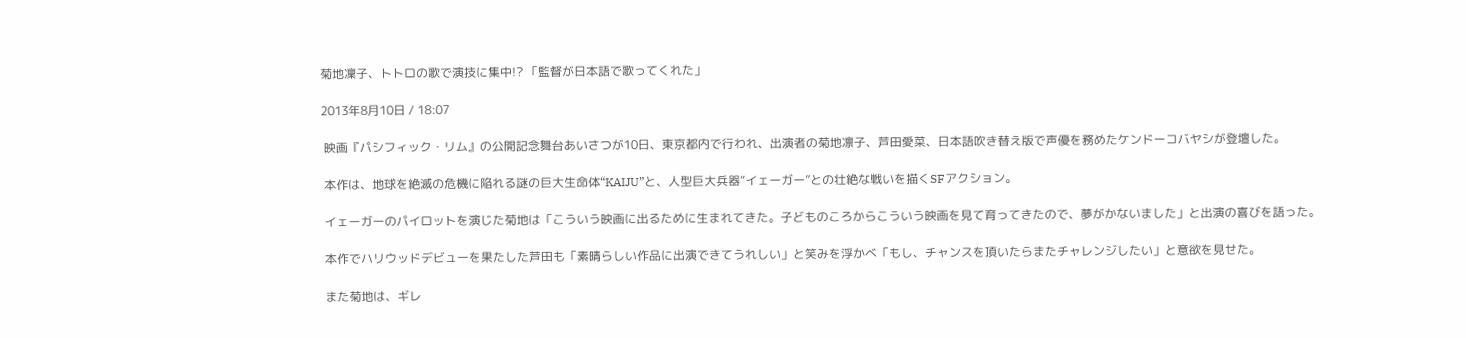菊地凜子、トトロの歌で演技に集中!? 「監督が日本語で歌ってくれた」

2013年8月10日 / 18:07

 映画『パシフィック・リム』の公開記念舞台あいさつが10日、東京都内で行われ、出演者の菊地凛子、芦田愛菜、日本語吹き替え版で声優を務めたケンドーコバヤシが登壇した。

 本作は、地球を絶滅の危機に陥れる謎の巨大生命体“KAIJU”と、人型巨大兵器“イェーガー”との壮絶な戦いを描くSFアクション。

 イェーガーのパイロットを演じた菊地は「こういう映画に出るために生まれてきた。子どものころからこういう映画を見て育ってきたので、夢がかないました」と出演の喜びを語った。

 本作でハリウッドデビューを果たした芦田も「素晴らしい作品に出演できてうれしい」と笑みを浮かべ「もし、チャンスを頂いたらまたチャレンジしたい」と意欲を見せた。

 また菊地は、ギレ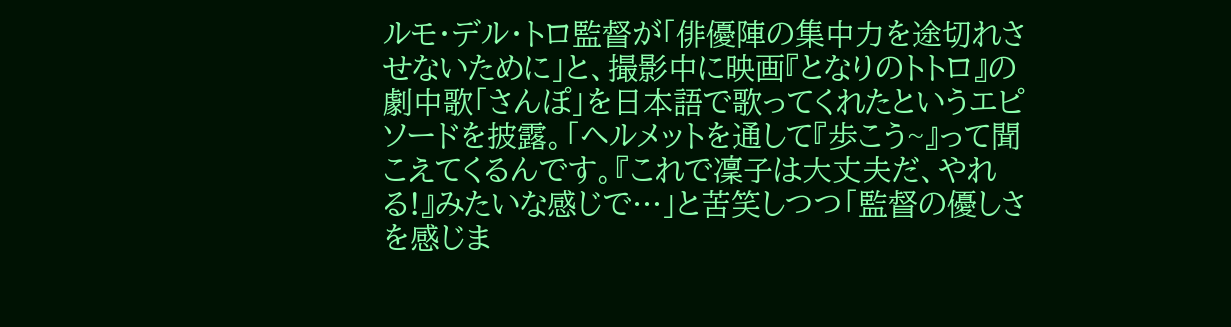ルモ・デル・トロ監督が「俳優陣の集中力を途切れさせないために」と、撮影中に映画『となりのトトロ』の劇中歌「さんぽ」を日本語で歌ってくれたというエピソードを披露。「ヘルメットを通して『歩こう~』って聞こえてくるんです。『これで凜子は大丈夫だ、やれる!』みたいな感じで…」と苦笑しつつ「監督の優しさを感じま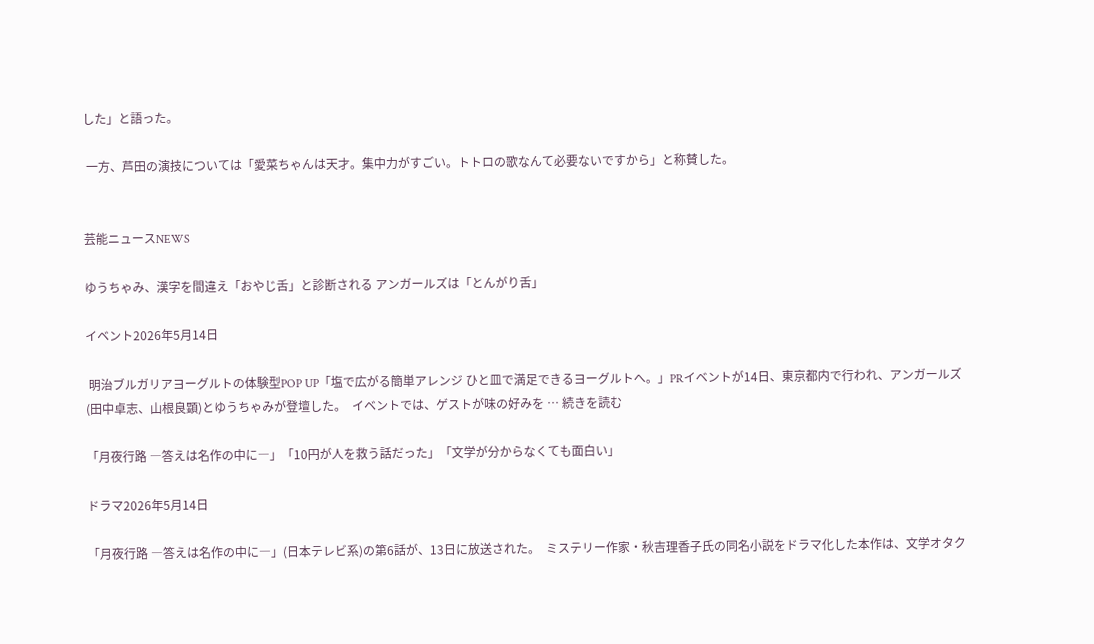した」と語った。

 一方、芦田の演技については「愛菜ちゃんは天才。集中力がすごい。トトロの歌なんて必要ないですから」と称賛した。


芸能ニュースNEWS

ゆうちゃみ、漢字を間違え「おやじ舌」と診断される アンガールズは「とんがり舌」

イベント2026年5月14日

 明治ブルガリアヨーグルトの体験型POP UP「塩で広がる簡単アレンジ ひと皿で満足できるヨーグルトへ。」PRイベントが14日、東京都内で行われ、アンガールズ(田中卓志、山根良顕)とゆうちゃみが登壇した。  イベントでは、ゲストが味の好みを … 続きを読む

「月夜行路 ―答えは名作の中に―」「10円が人を救う話だった」「文学が分からなくても面白い」

ドラマ2026年5月14日

「月夜行路 ―答えは名作の中に―」(日本テレビ系)の第6話が、13日に放送された。  ミステリー作家・秋吉理香子氏の同名小説をドラマ化した本作は、文学オタク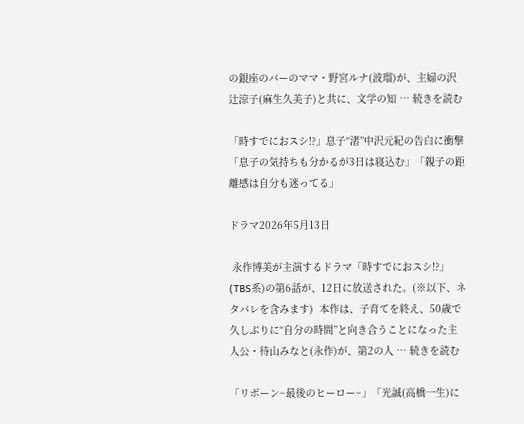の銀座のバーのママ・野宮ルナ(波瑠)が、主婦の沢辻涼子(麻生久美子)と共に、文学の知 … 続きを読む

「時すでにおスシ!?」息子“渚”中沢元紀の告白に衝撃 「息子の気持ちも分かるが3日は寝込む」「親子の距離感は自分も迷ってる」

ドラマ2026年5月13日

 永作博美が主演するドラマ「時すでにおスシ!?」(TBS系)の第6話が、12日に放送された。(※以下、ネタバレを含みます)  本作は、子育てを終え、50歳で久しぶりに“自分の時間”と向き合うことになった主人公・待山みなと(永作)が、第2の人 … 続きを読む

「リボーン~最後のヒーロー~」「光誠(高橋一生)に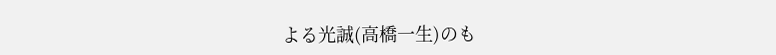よる光誠(高橋一生)のも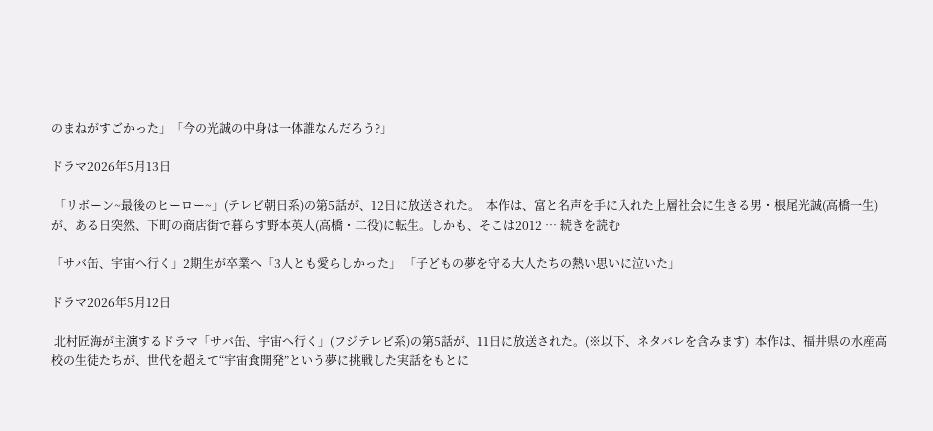のまねがすごかった」「今の光誠の中身は一体誰なんだろう?」

ドラマ2026年5月13日

 「リボーン~最後のヒーロー~」(テレビ朝日系)の第5話が、12日に放送された。  本作は、富と名声を手に入れた上層社会に生きる男・根尾光誠(高橋一生)が、ある日突然、下町の商店街で暮らす野本英人(高橋・二役)に転生。しかも、そこは2012 … 続きを読む

「サバ缶、宇宙へ行く」2期生が卒業へ「3人とも愛らしかった」 「子どもの夢を守る大人たちの熱い思いに泣いた」

ドラマ2026年5月12日

 北村匠海が主演するドラマ「サバ缶、宇宙へ行く」(フジテレビ系)の第5話が、11日に放送された。(※以下、ネタバレを含みます)  本作は、福井県の水産高校の生徒たちが、世代を超えて“宇宙食開発”という夢に挑戦した実話をもとに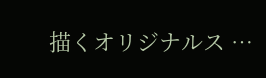描くオリジナルス …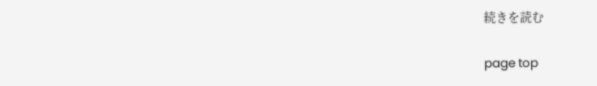続きを読む

page top